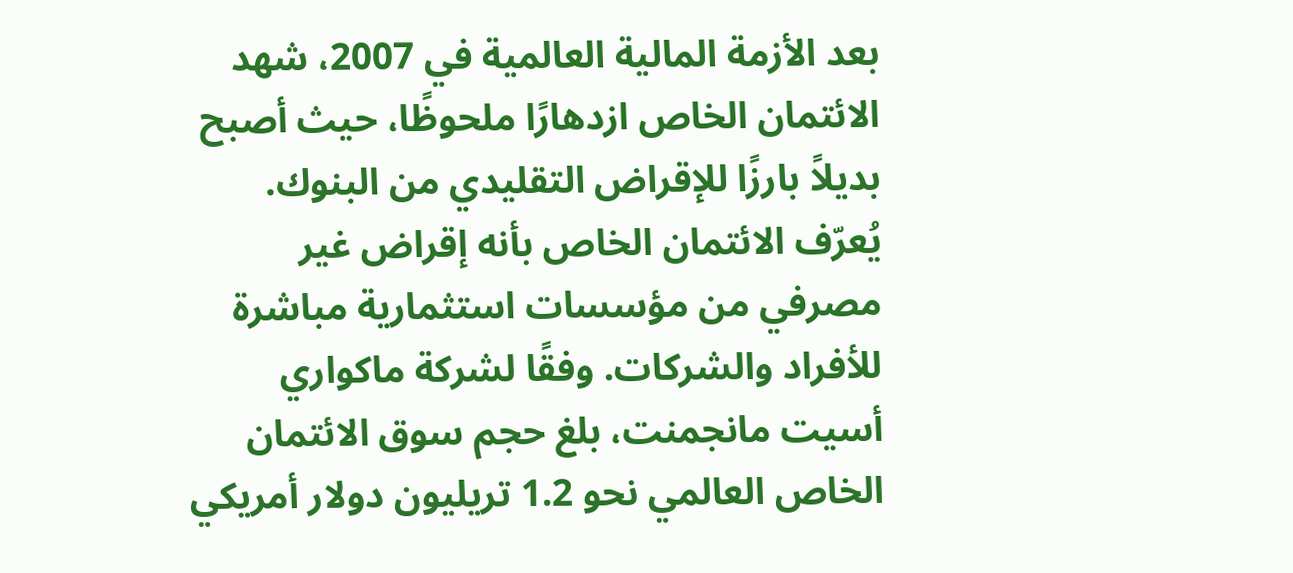بعد الأزمة المالية العالمية في 2007، شهد الائتمان الخاص ازدهارًا ملحوظًا، حيث أصبح بديلاً بارزًا للإقراض التقليدي من البنوك. يُعرّف الائتمان الخاص بأنه إقراض غير مصرفي من مؤسسات استثمارية مباشرة للأفراد والشركات. وفقًا لشركة ماكواري أسيت مانجمنت، بلغ حجم سوق الائتمان الخاص العالمي نحو 1.2 تريليون دولار أمريكي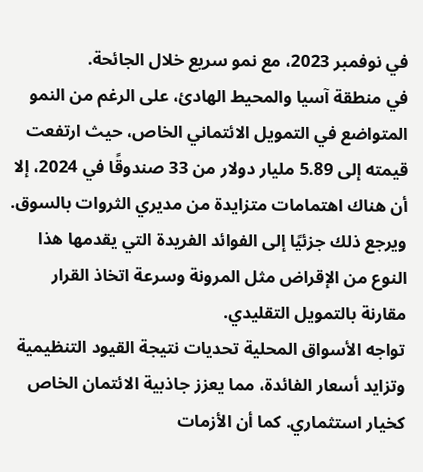في نوفمبر 2023، مع نمو سريع خلال الجائحة.
في منطقة آسيا والمحيط الهادئ، على الرغم من النمو المتواضع في التمويل الائتماني الخاص، حيث ارتفعت قيمته إلى 5.89 مليار دولار من 33 صندوقًا في 2024، إلا أن هناك اهتمامات متزايدة من مديري الثروات بالسوق. ويرجع ذلك جزئيًا إلى الفوائد الفريدة التي يقدمها هذا النوع من الإقراض مثل المرونة وسرعة اتخاذ القرار مقارنة بالتمويل التقليدي.
تواجه الأسواق المحلية تحديات نتيجة القيود التنظيمية وتزايد أسعار الفائدة، مما يعزز جاذبية الائتمان الخاص كخيار استثماري. كما أن الأزمات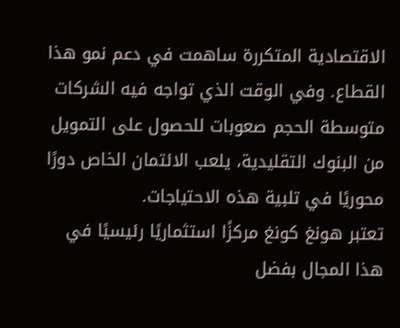الاقتصادية المتكررة ساهمت في دعم نمو هذا القطاع. وفي الوقت الذي تواجه فيه الشركات متوسطة الحجم صعوبات للحصول على التمويل من البنوك التقليدية، يلعب الائتمان الخاص دورًا محوريًا في تلبية هذه الاحتياجات.
تعتبر هونغ كونغ مركزًا استثماريًا رئيسيًا في هذا المجال بفضل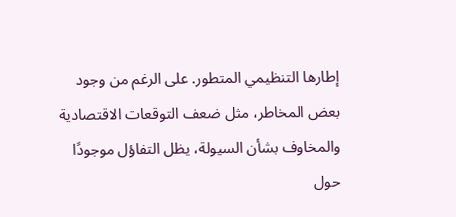إطارها التنظيمي المتطور. على الرغم من وجود بعض المخاطر، مثل ضعف التوقعات الاقتصادية والمخاوف بشأن السيولة، يظل التفاؤل موجودًا حول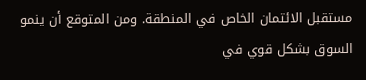مستقبل الائتمان الخاص في المنطقة. ومن المتوقع أن ينمو السوق بشكل قوي في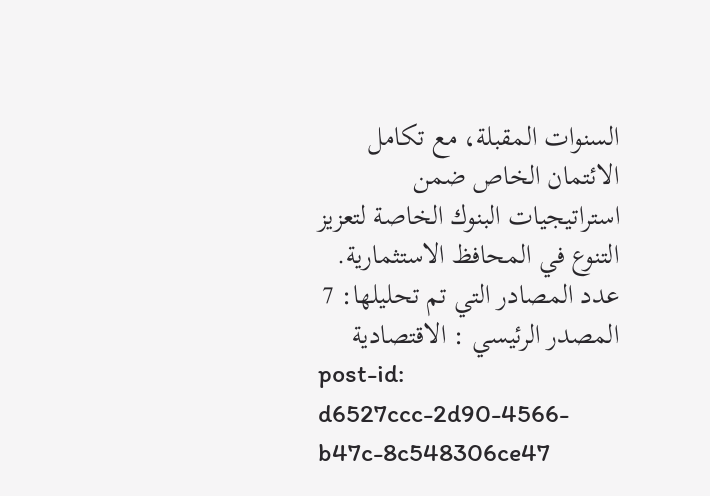السنوات المقبلة، مع تكامل الائتمان الخاص ضمن استراتيجيات البنوك الخاصة لتعزيز التنوع في المحافظ الاستثمارية.
عدد المصادر التي تم تحليلها: 7
المصدر الرئيسي : الاقتصادية
post-id: d6527ccc-2d90-4566-b47c-8c548306ce47